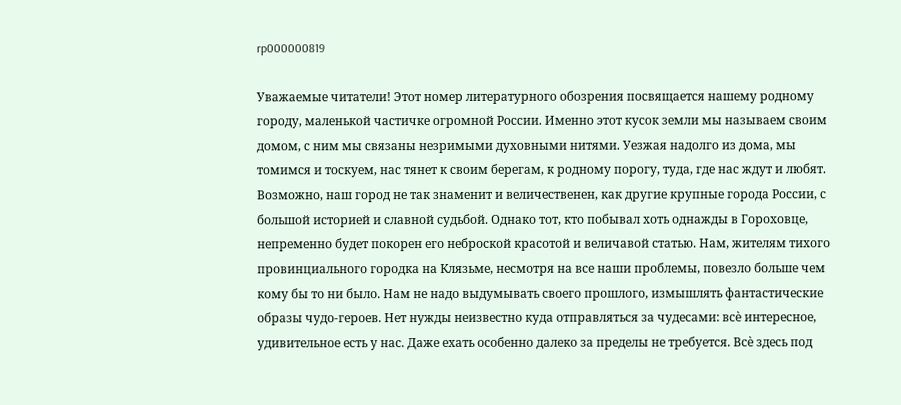rp000000819

Уважаемые читатели! Этот номер литературного обозрения посвящается нашему родному городу, маленькой частичке огромной России. Именно этот кусок земли мы называем своим домом, с ним мы связаны незримыми духовными нитями. Уезжая надолго из дома, мы томимся и тоскуем, нас тянет к своим берегам, к родному порогу, туда, где нас ждут и любят. Возможно, наш город не так знаменит и величественен, как другие крупные города России, с большой историей и славной судьбой. Однако тот, кто побывал хоть однажды в Гороховце, непременно будет покорен его неброской красотой и величавой статью. Нам, жителям тихого провинциального городка на Клязьме, несмотря на все наши проблемы, повезло больше чем кому бы то ни было. Нам не надо выдумывать своего прошлого, измышлять фантастические образы чудо-героев. Нет нужды неизвестно куда отправляться за чудесами: всѐ интересное, удивительное есть у нас. Даже ехать особенно далеко за пределы не требуется. Всѐ здесь под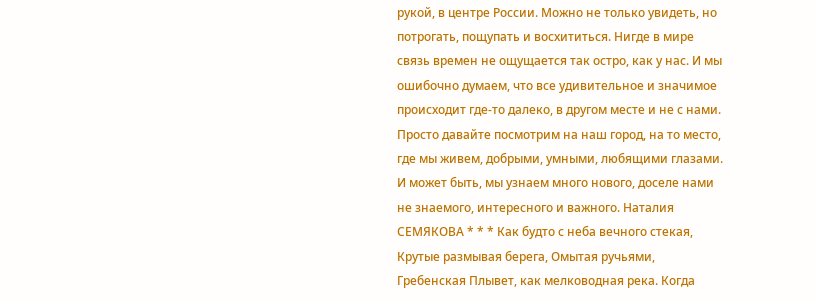рукой, в центре России. Можно не только увидеть, но потрогать, пощупать и восхититься. Нигде в мире связь времен не ощущается так остро, как у нас. И мы ошибочно думаем, что все удивительное и значимое происходит где-то далеко, в другом месте и не с нами. Просто давайте посмотрим на наш город, на то место, где мы живем, добрыми, умными, любящими глазами. И может быть, мы узнаем много нового, доселе нами не знаемого, интересного и важного. Наталия СЕМЯКОВА * * * Как будто с неба вечного стекая, Крутые размывая берега, Омытая ручьями, Гребенская Плывет, как мелководная река. Когда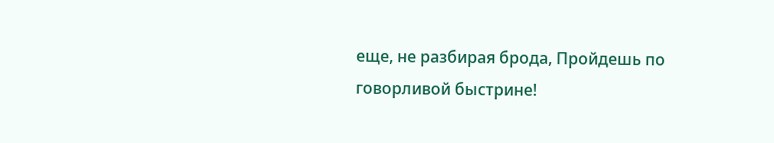еще, не разбирая брода, Пройдешь по говорливой быстрине!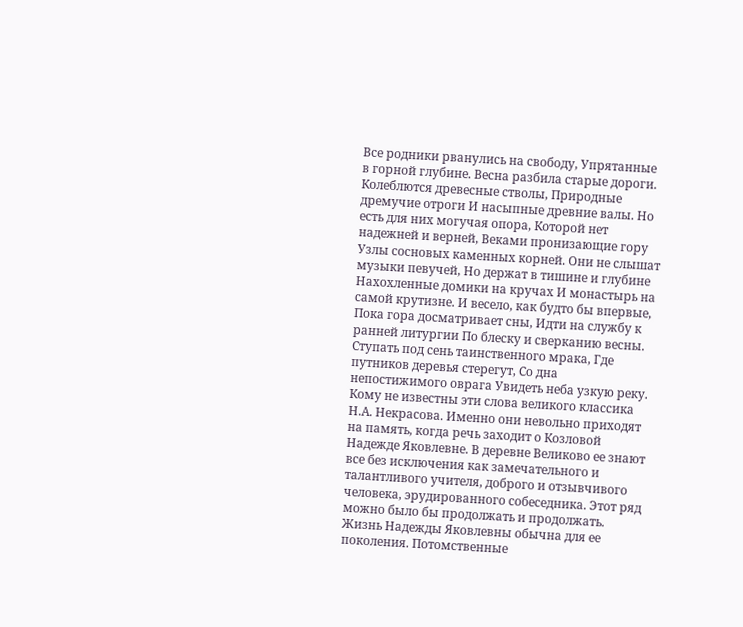Все родники рванулись на свободу, Упрятанные в горной глубине. Весна разбила старые дороги. Колеблются древесные стволы, Природные дремучие отроги И насыпные древние валы. Но есть для них могучая опора, Которой нет надежней и верней, Веками пронизающие гору Узлы сосновых каменных корней. Они не слышат музыки певучей, Но держат в тишине и глубине Нахохленные домики на кручах И монастырь на самой крутизне. И весело, как будто бы впервые, Пока гора досматривает сны, Идти на службу к ранней литургии По блеску и сверканию весны. Ступать под сень таинственного мрака, Где путников деревья стерегут, Со дна непостижимого оврага Увидеть неба узкую реку. Кому не известны эти слова великого классика Н.А. Некрасова. Именно они невольно приходят на память, когда речь заходит о Козловой Надежде Яковлевне. В деревне Великово ее знают все без исключения как замечательного и талантливого учителя, доброго и отзывчивого человека, эрудированного собеседника. Этот ряд можно было бы продолжать и продолжать. Жизнь Надежды Яковлевны обычна для ее поколения. Потомственные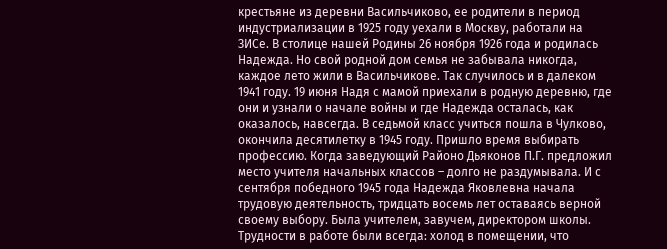крестьяне из деревни Васильчиково, ее родители в период индустриализации в 1925 году уехали в Москву, работали на ЗИСе. В столице нашей Родины 26 ноября 1926 года и родилась Надежда. Но свой родной дом семья не забывала никогда, каждое лето жили в Васильчикове. Так случилось и в далеком 1941 году. 19 июня Надя с мамой приехали в родную деревню, где они и узнали о начале войны и где Надежда осталась, как оказалось, навсегда. В седьмой класс учиться пошла в Чулково, окончила десятилетку в 1945 году. Пришло время выбирать профессию. Когда заведующий Районо Дьяконов П.Г. предложил место учителя начальных классов – долго не раздумывала. И с сентября победного 1945 года Надежда Яковлевна начала трудовую деятельность, тридцать восемь лет оставаясь верной своему выбору. Была учителем, завучем, директором школы. Трудности в работе были всегда: холод в помещении, что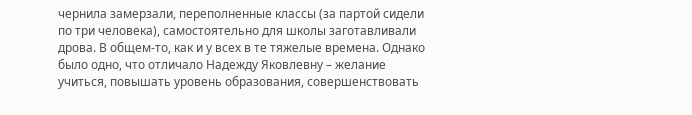чернила замерзали, переполненные классы (за партой сидели по три человека), самостоятельно для школы заготавливали дрова. В общем-то, как и у всех в те тяжелые времена. Однако было одно, что отличало Надежду Яковлевну – желание учиться, повышать уровень образования, совершенствовать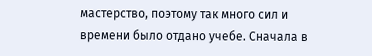мастерство, поэтому так много сил и времени было отдано учебе. Сначала в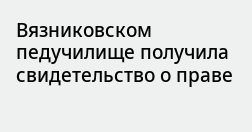Вязниковском педучилище получила свидетельство о праве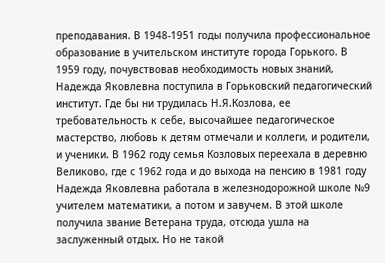преподавания. В 1948-1951 годы получила профессиональное образование в учительском институте города Горького. В 1959 году, почувствовав необходимость новых знаний, Надежда Яковлевна поступила в Горьковский педагогический институт. Где бы ни трудилась Н.Я.Козлова, ее требовательность к себе, высочайшее педагогическое мастерство, любовь к детям отмечали и коллеги, и родители, и ученики. В 1962 году семья Козловых переехала в деревню Великово, где с 1962 года и до выхода на пенсию в 1981 году Надежда Яковлевна работала в железнодорожной школе №9 учителем математики, а потом и завучем. В этой школе получила звание Ветерана труда, отсюда ушла на заслуженный отдых. Но не такой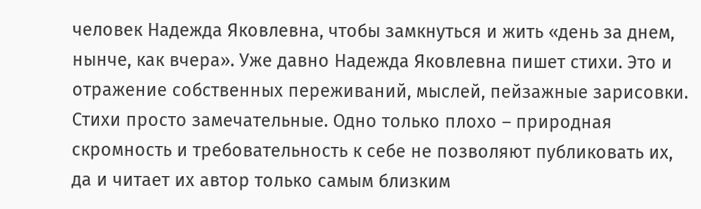человек Надежда Яковлевна, чтобы замкнуться и жить «день за днем, нынче, как вчера». Уже давно Надежда Яковлевна пишет стихи. Это и отражение собственных переживаний, мыслей, пейзажные зарисовки. Стихи просто замечательные. Одно только плохо – природная скромность и требовательность к себе не позволяют публиковать их, да и читает их автор только самым близким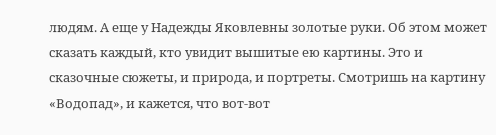людям. А еще у Надежды Яковлевны золотые руки. Об этом может сказать каждый, кто увидит вышитые ею картины. Это и сказочные сюжеты, и природа, и портреты. Смотришь на картину «Водопад», и кажется, что вот-вот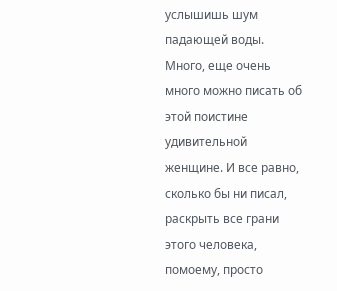услышишь шум падающей воды. Много, еще очень много можно писать об этой поистине удивительной женщине. И все равно, сколько бы ни писал, раскрыть все грани этого человека, помоему, просто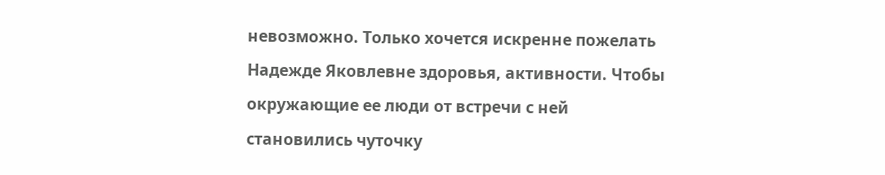невозможно. Только хочется искренне пожелать Надежде Яковлевне здоровья, активности. Чтобы окружающие ее люди от встречи с ней становились чуточку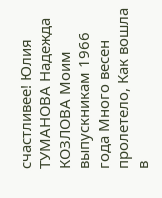счастливее! Юлия ТУМАНОВА Надежда КОЗЛОВА Моим выпускникам 1966 года Много весен пролетело, Как вошла в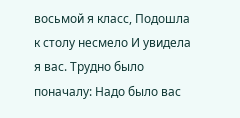восьмой я класс, Подошла к столу несмело И увидела я вас. Трудно было поначалу: Надо было вас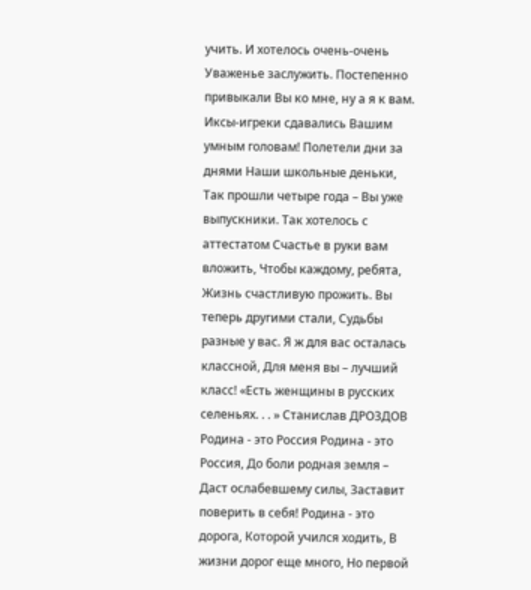учить. И хотелось очень-очень Уваженье заслужить. Постепенно привыкали Вы ко мне, ну а я к вам. Иксы-игреки сдавались Вашим умным головам! Полетели дни за днями Наши школьные деньки, Так прошли четыре года – Вы уже выпускники. Так хотелось с аттестатом Счастье в руки вам вложить, Чтобы каждому, ребята, Жизнь счастливую прожить. Вы теперь другими стали, Судьбы разные у вас. Я ж для вас осталась классной, Для меня вы – лучший класс! «Есть женщины в русских селеньях. . . » Станислав ДРОЗДОВ Родина - это Россия Родина - это Россия, До боли родная земля – Даст ослабевшему силы, Заставит поверить в себя! Родина - это дорога, Которой учился ходить, В жизни дорог еще много, Но первой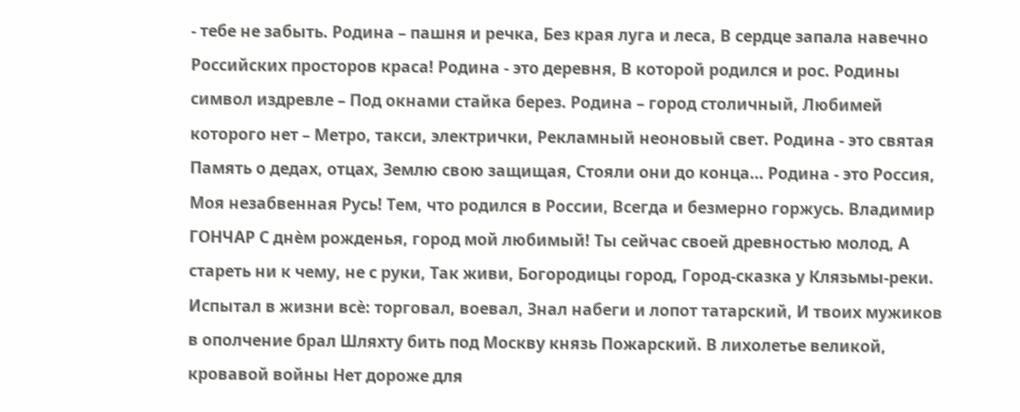- тебе не забыть. Родина – пашня и речка, Без края луга и леса, В сердце запала навечно Российских просторов краса! Родина - это деревня, В которой родился и рос. Родины символ издревле – Под окнами стайка берез. Родина – город столичный, Любимей которого нет – Метро, такси, электрички, Рекламный неоновый свет. Родина - это святая Память о дедах, отцах, Землю свою защищая, Стояли они до конца… Родина - это Россия, Моя незабвенная Русь! Тем, что родился в России, Всегда и безмерно горжусь. Владимир ГОНЧАР С днѐм рожденья, город мой любимый! Ты сейчас своей древностью молод, А стареть ни к чему, не с руки, Так живи, Богородицы город, Город-сказка у Клязьмы-реки. Испытал в жизни всѐ: торговал, воевал, Знал набеги и лопот татарский, И твоих мужиков в ополчение брал Шляхту бить под Москву князь Пожарский. В лихолетье великой, кровавой войны Нет дороже для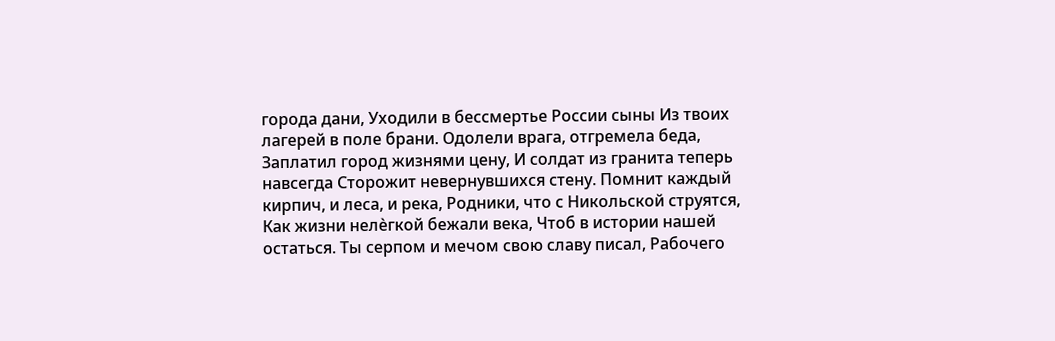города дани, Уходили в бессмертье России сыны Из твоих лагерей в поле брани. Одолели врага, отгремела беда, Заплатил город жизнями цену, И солдат из гранита теперь навсегда Сторожит невернувшихся стену. Помнит каждый кирпич, и леса, и река, Родники, что с Никольской струятся, Как жизни нелѐгкой бежали века, Чтоб в истории нашей остаться. Ты серпом и мечом свою славу писал, Рабочего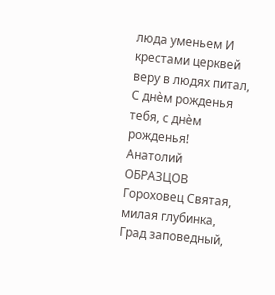люда уменьем И крестами церквей веру в людях питал, С днѐм рожденья тебя, с днѐм рожденья! Анатолий ОБРАЗЦОВ Гороховец Святая, милая глубинка, Град заповедный,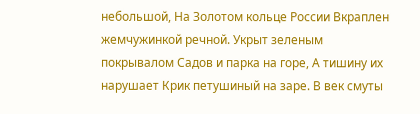небольшой, На Золотом кольце России Вкраплен жемчужинкой речной. Укрыт зеленым покрывалом Садов и парка на горе, А тишину их нарушает Крик петушиный на заре. В век смуты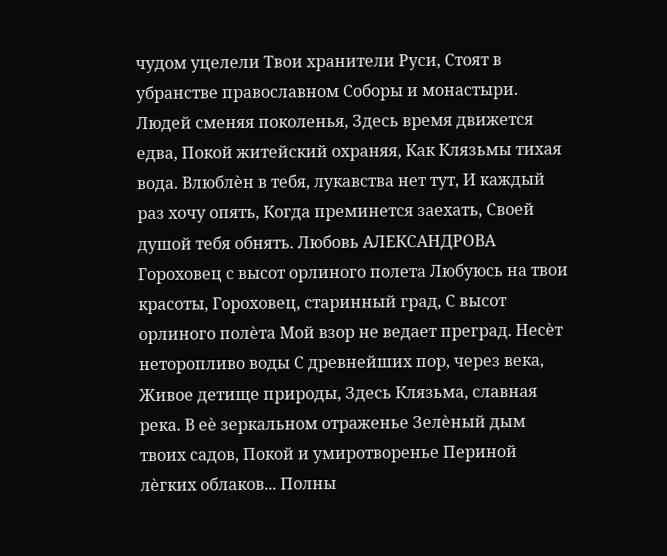чудом уцелели Твои хранители Руси, Стоят в убранстве православном Соборы и монастыри. Людей сменяя поколенья, Здесь время движется едва, Покой житейский охраняя, Как Клязьмы тихая вода. Влюблѐн в тебя, лукавства нет тут, И каждый раз хочу опять, Когда преминется заехать, Своей душой тебя обнять. Любовь АЛЕКСАНДРОВА Гороховец с высот орлиного полета Любуюсь на твои красоты, Гороховец, старинный град, С высот орлиного полѐта Мой взор не ведает преград. Несѐт неторопливо воды С древнейших пор, через века, Живое детище природы, Здесь Клязьма, славная река. В еѐ зеркальном отраженье Зелѐный дым твоих садов, Покой и умиротворенье Периной лѐгких облаков... Полны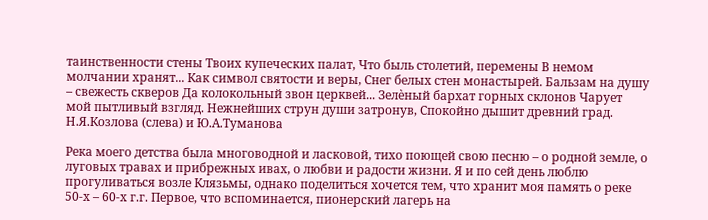таинственности стены Твоих купеческих палат, Что быль столетий, перемены В немом молчании хранят... Как символ святости и веры, Снег белых стен монастырей. Бальзам на душу – свежесть скверов Да колокольный звон церквей... Зелѐный бархат горных склонов Чарует мой пытливый взгляд. Нежнейших струн души затронув, Спокойно дышит древний град. Н.Я.Козлова (слева) и Ю.А.Туманова

Река моего детства была многоводной и ласковой, тихо поющей свою песню – о родной земле, о луговых травах и прибрежных ивах, о любви и радости жизни. Я и по сей день люблю прогуливаться возле Клязьмы, однако поделиться хочется тем, что хранит моя память о реке 50-х – 60-х г.г. Первое, что вспоминается, пионерский лагерь на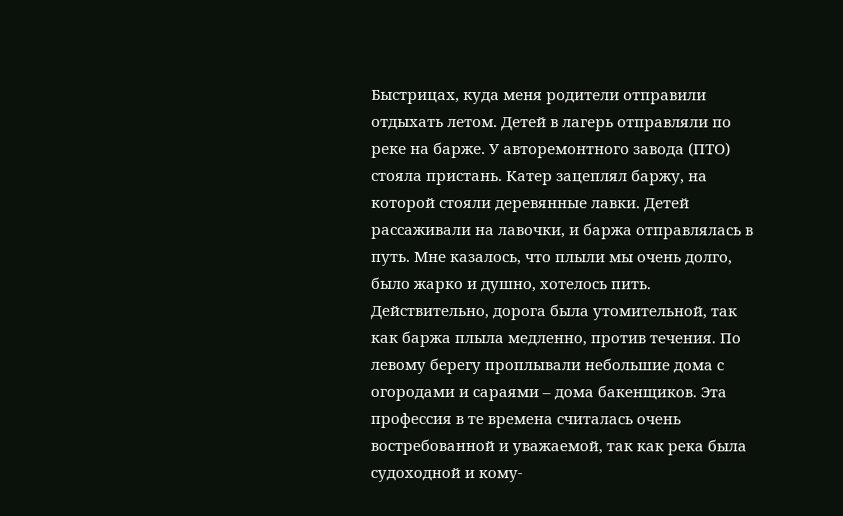Быстрицах, куда меня родители отправили отдыхать летом. Детей в лагерь отправляли по реке на барже. У авторемонтного завода (ПТО) стояла пристань. Катер зацеплял баржу, на которой стояли деревянные лавки. Детей рассаживали на лавочки, и баржа отправлялась в путь. Мне казалось, что плыли мы очень долго, было жарко и душно, хотелось пить. Действительно, дорога была утомительной, так как баржа плыла медленно, против течения. По левому берегу проплывали небольшие дома с огородами и сараями – дома бакенщиков. Эта профессия в те времена считалась очень востребованной и уважаемой, так как река была судоходной и кому-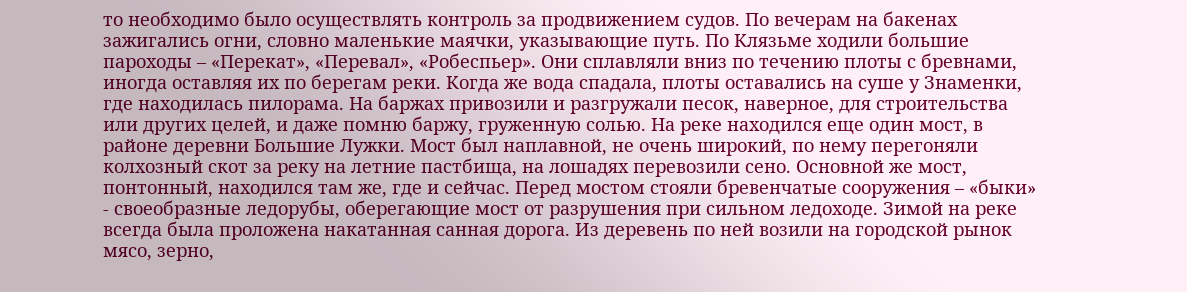то необходимо было осуществлять контроль за продвижением судов. По вечерам на бакенах зажигались огни, словно маленькие маячки, указывающие путь. По Клязьме ходили большие пароходы – «Перекат», «Перевал», «Робеспьер». Они сплавляли вниз по течению плоты с бревнами, иногда оставляя их по берегам реки. Когда же вода спадала, плоты оставались на суше у Знаменки, где находилась пилорама. На баржах привозили и разгружали песок, наверное, для строительства или других целей, и даже помню баржу, груженную солью. На реке находился еще один мост, в районе деревни Большие Лужки. Мост был наплавной, не очень широкий, по нему перегоняли колхозный скот за реку на летние пастбища, на лошадях перевозили сено. Основной же мост, понтонный, находился там же, где и сейчас. Перед мостом стояли бревенчатые сооружения – «быки» - своеобразные ледорубы, оберегающие мост от разрушения при сильном ледоходе. Зимой на реке всегда была проложена накатанная санная дорога. Из деревень по ней возили на городской рынок мясо, зерно,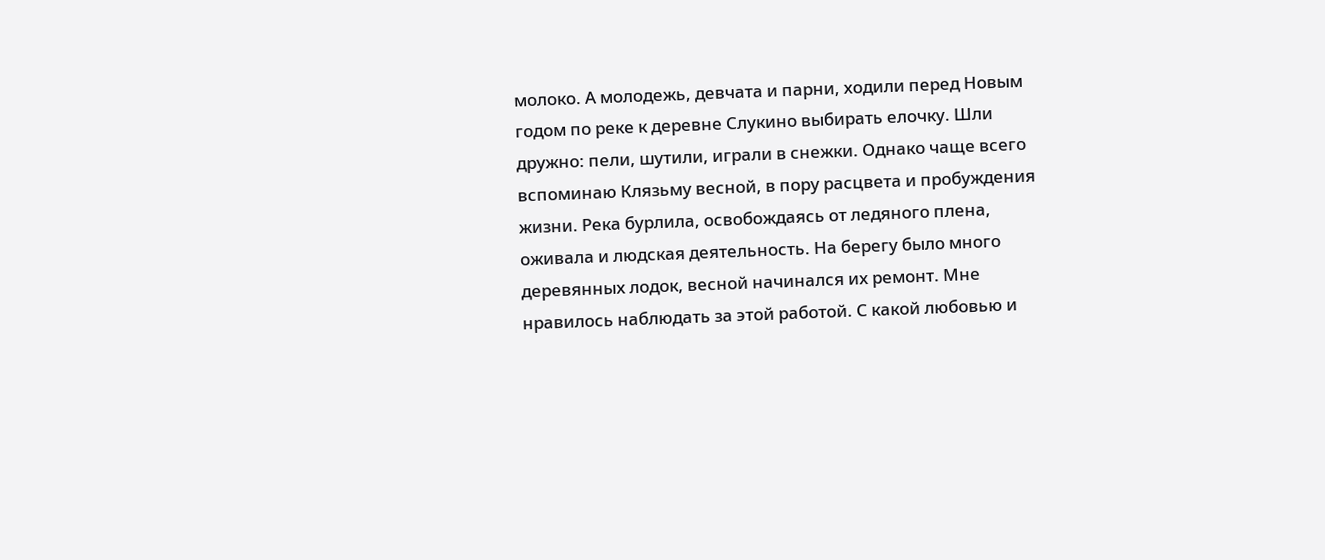молоко. А молодежь, девчата и парни, ходили перед Новым годом по реке к деревне Слукино выбирать елочку. Шли дружно: пели, шутили, играли в снежки. Однако чаще всего вспоминаю Клязьму весной, в пору расцвета и пробуждения жизни. Река бурлила, освобождаясь от ледяного плена, оживала и людская деятельность. На берегу было много деревянных лодок, весной начинался их ремонт. Мне нравилось наблюдать за этой работой. С какой любовью и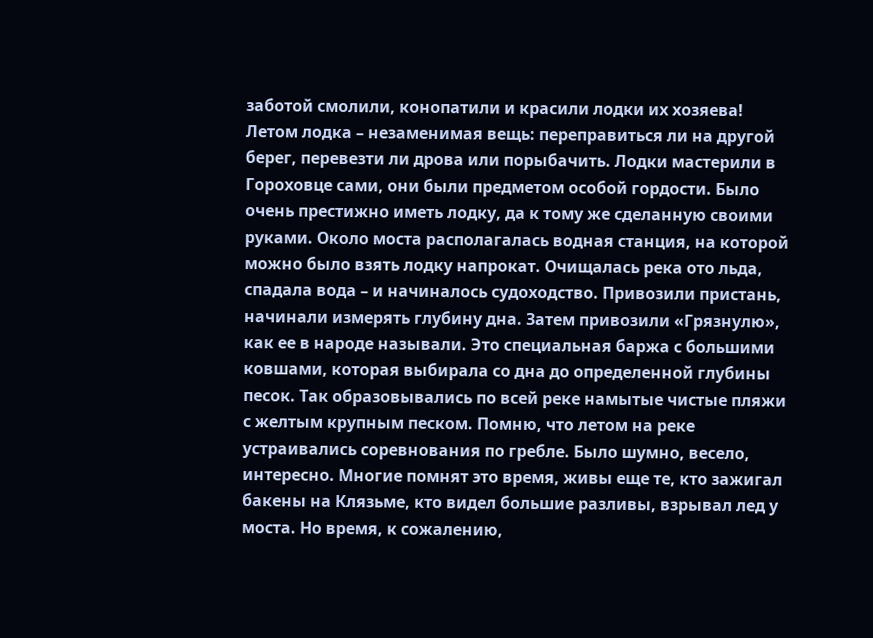заботой смолили, конопатили и красили лодки их хозяева! Летом лодка – незаменимая вещь: переправиться ли на другой берег, перевезти ли дрова или порыбачить. Лодки мастерили в Гороховце сами, они были предметом особой гордости. Было очень престижно иметь лодку, да к тому же сделанную своими руками. Около моста располагалась водная станция, на которой можно было взять лодку напрокат. Очищалась река ото льда, спадала вода – и начиналось судоходство. Привозили пристань, начинали измерять глубину дна. Затем привозили «Грязнулю», как ее в народе называли. Это специальная баржа с большими ковшами, которая выбирала со дна до определенной глубины песок. Так образовывались по всей реке намытые чистые пляжи с желтым крупным песком. Помню, что летом на реке устраивались соревнования по гребле. Было шумно, весело, интересно. Многие помнят это время, живы еще те, кто зажигал бакены на Клязьме, кто видел большие разливы, взрывал лед у моста. Но время, к сожалению,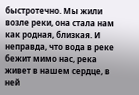быстротечно. Мы жили возле реки, она стала нам как родная, близкая. И неправда, что вода в реке бежит мимо нас, река живет в нашем сердце, в ней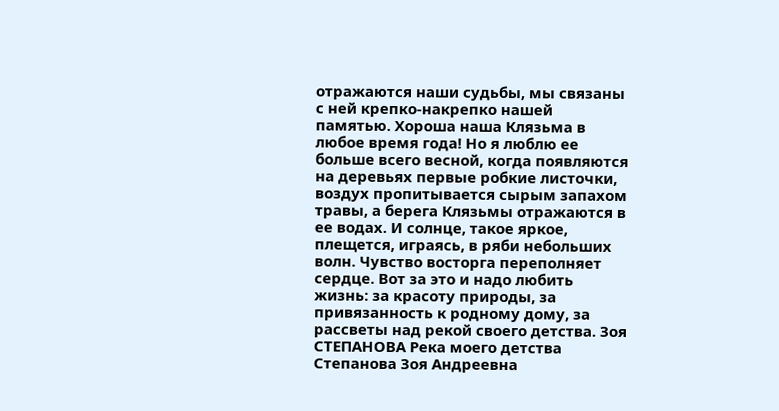отражаются наши судьбы, мы связаны с ней крепко-накрепко нашей памятью. Хороша наша Клязьма в любое время года! Но я люблю ее больше всего весной, когда появляются на деревьях первые робкие листочки, воздух пропитывается сырым запахом травы, а берега Клязьмы отражаются в ее водах. И солнце, такое яркое, плещется, играясь, в ряби небольших волн. Чувство восторга переполняет сердце. Вот за это и надо любить жизнь: за красоту природы, за привязанность к родному дому, за рассветы над рекой своего детства. Зоя СТЕПАНОВА Река моего детства Степанова Зоя Андреевна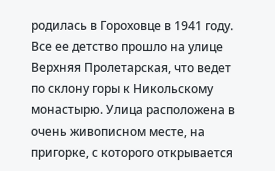родилась в Гороховце в 1941 году. Все ее детство прошло на улице Верхняя Пролетарская, что ведет по склону горы к Никольскому монастырю. Улица расположена в очень живописном месте, на пригорке, с которого открывается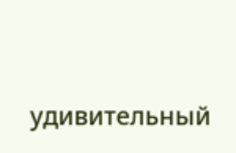удивительный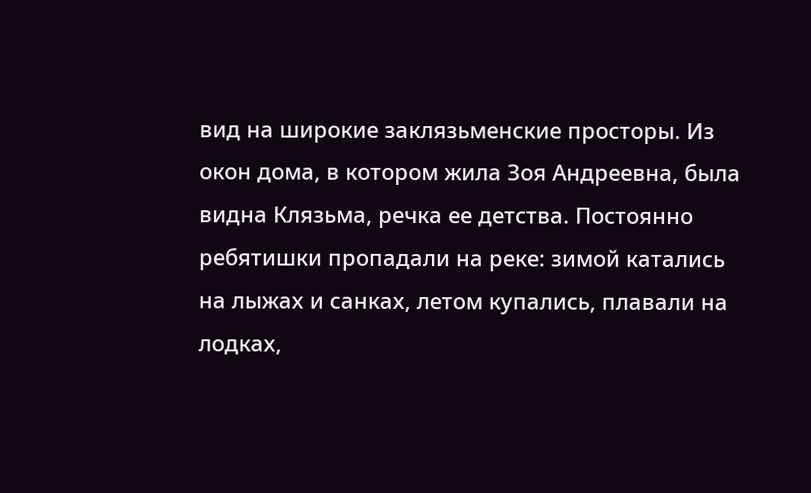вид на широкие заклязьменские просторы. Из окон дома, в котором жила Зоя Андреевна, была видна Клязьма, речка ее детства. Постоянно ребятишки пропадали на реке: зимой катались на лыжах и санках, летом купались, плавали на лодках,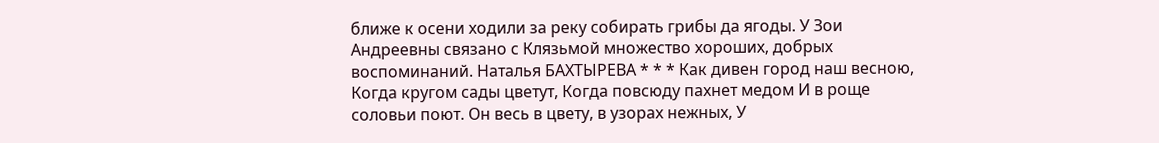ближе к осени ходили за реку собирать грибы да ягоды. У Зои Андреевны связано с Клязьмой множество хороших, добрых воспоминаний. Наталья БАХТЫРЕВА * * * Как дивен город наш весною, Когда кругом сады цветут, Когда повсюду пахнет медом И в роще соловьи поют. Он весь в цвету, в узорах нежных, У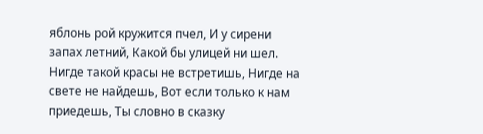яблонь рой кружится пчел, И у сирени запах летний, Какой бы улицей ни шел. Нигде такой красы не встретишь, Нигде на свете не найдешь, Вот если только к нам приедешь, Ты словно в сказку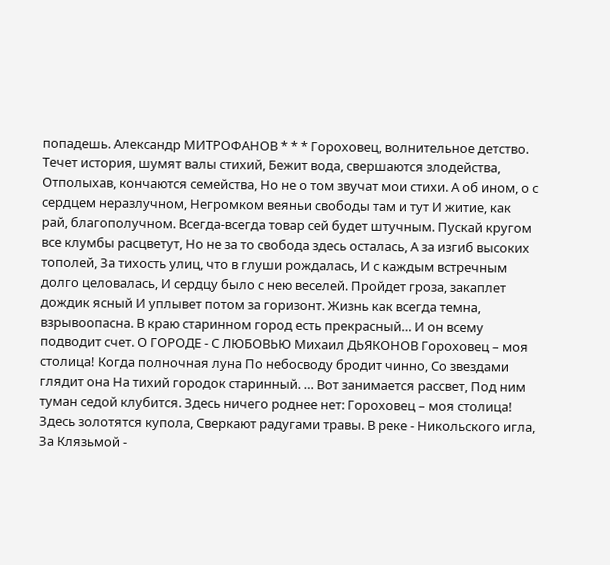попадешь. Александр МИТРОФАНОВ * * * Гороховец, волнительное детство. Течет история, шумят валы стихий, Бежит вода, свершаются злодейства, Отполыхав, кончаются семейства, Но не о том звучат мои стихи. А об ином, о с сердцем неразлучном, Негромком веяньи свободы там и тут И житие, как рай, благополучном. Всегда-всегда товар сей будет штучным. Пускай кругом все клумбы расцветут, Но не за то свобода здесь осталась, А за изгиб высоких тополей, За тихость улиц, что в глуши рождалась, И с каждым встречным долго целовалась, И сердцу было с нею веселей. Пройдет гроза, закаплет дождик ясный И уплывет потом за горизонт. Жизнь как всегда темна, взрывоопасна. В краю старинном город есть прекрасный… И он всему подводит счет. О ГОРОДЕ - С ЛЮБОВЬЮ Михаил ДЬЯКОНОВ Гороховец – моя столица! Когда полночная луна По небосводу бродит чинно, Со звездами глядит она На тихий городок старинный. … Вот занимается рассвет, Под ним туман седой клубится. Здесь ничего роднее нет: Гороховец – моя столица! Здесь золотятся купола, Сверкают радугами травы. В реке - Никольского игла, За Клязьмой -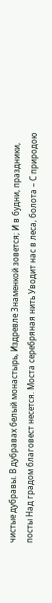чистые дубравы. В дубравах белый монастырь, Издревле Знаменкой зовется; И в будни, праздники, посты Над градом благовест несется. Моста серебряная нить Уводит нас в леса, болота – С природою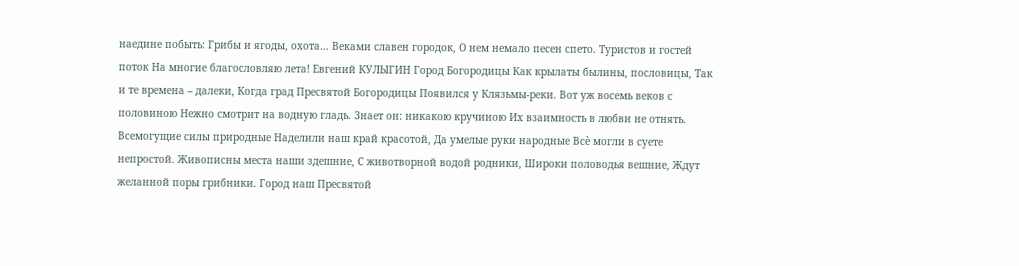наедине побыть: Грибы и ягоды, охота… Веками славен городок, О нем немало песен спето. Туристов и гостей поток На многие благословляю лета! Евгений КУЛЫГИН Город Богородицы Как крылаты былины, пословицы, Так и те времена – далеки, Когда град Пресвятой Богородицы Появился у Клязьмы-реки. Вот уж восемь веков с половиною Нежно смотрит на водную гладь. Знает он: никакою кручиною Их взаимность в любви не отнять. Всемогущие силы природные Наделили наш край красотой, Да умелые руки народные Всѐ могли в суете непростой. Живописны места наши здешние, С животворной водой родники, Широки половодья вешние, Ждут желанной поры грибники. Город наш Пресвятой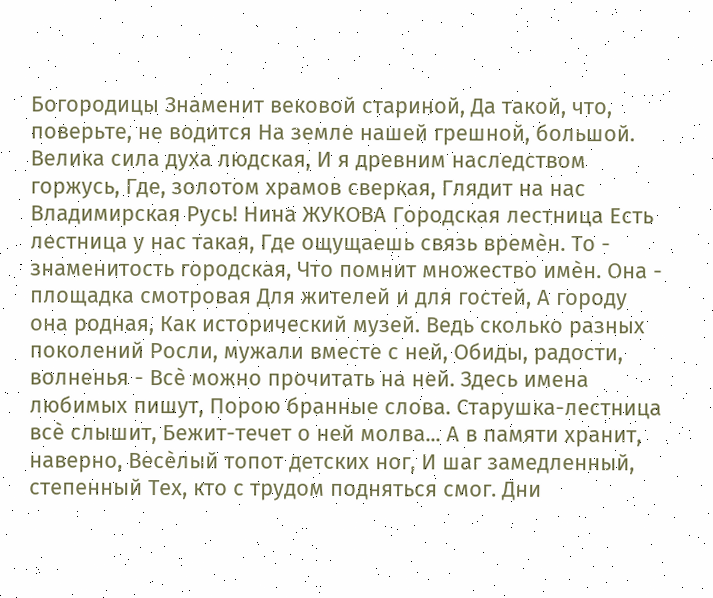Богородицы Знаменит вековой стариной, Да такой, что, поверьте, не водится На земле нашей грешной, большой. Велика сила духа людская, И я древним наследством горжусь, Где, золотом храмов сверкая, Глядит на нас Владимирская Русь! Нина ЖУКОВА Городская лестница Есть лестница у нас такая, Где ощущаешь связь времѐн. То - знаменитость городская, Что помнит множество имѐн. Она - площадка смотровая Для жителей и для гостей, А городу она родная, Как исторический музей. Ведь сколько разных поколений Росли, мужали вместе с ней, Обиды, радости, волненья - Всѐ можно прочитать на ней. Здесь имена любимых пишут, Порою бранные слова. Старушка-лестница всѐ слышит, Бежит-течет о ней молва... А в памяти хранит, наверно, Весѐлый топот детских ног, И шаг замедленный, степенный Тех, кто с трудом подняться смог. Дни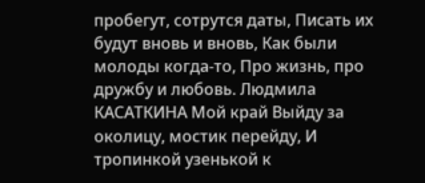пробегут, сотрутся даты, Писать их будут вновь и вновь, Как были молоды когда-то, Про жизнь, про дружбу и любовь. Людмила КАСАТКИНА Мой край Выйду за околицу, мостик перейду, И тропинкой узенькой к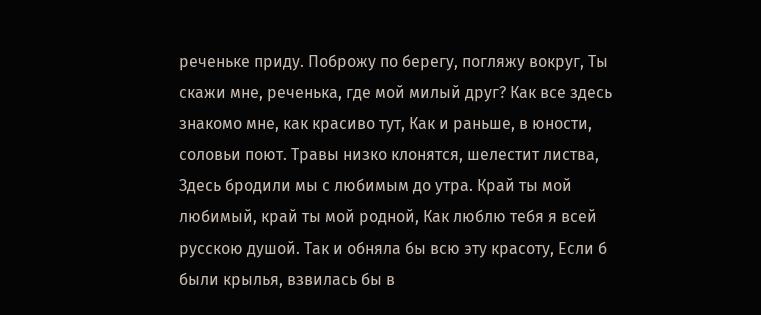реченьке приду. Поброжу по берегу, погляжу вокруг, Ты скажи мне, реченька, где мой милый друг? Как все здесь знакомо мне, как красиво тут, Как и раньше, в юности, соловьи поют. Травы низко клонятся, шелестит листва, Здесь бродили мы с любимым до утра. Край ты мой любимый, край ты мой родной, Как люблю тебя я всей русскою душой. Так и обняла бы всю эту красоту, Если б были крылья, взвилась бы в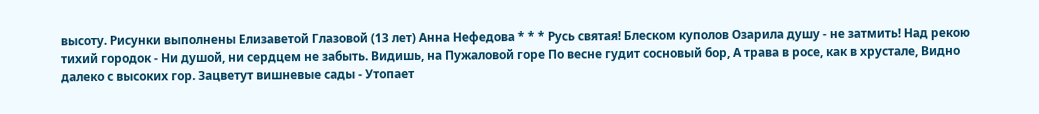высоту. Рисунки выполнены Елизаветой Глазовой (13 лет) Анна Нефедова * * * Русь святая! Блеском куполов Озарила душу - не затмить! Над рекою тихий городок - Ни душой, ни сердцем не забыть. Видишь, на Пужаловой горе По весне гудит сосновый бор, А трава в росе, как в хрустале, Видно далеко с высоких гор. Зацветут вишневые сады - Утопает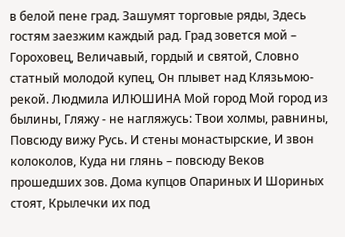в белой пене град. Зашумят торговые ряды, Здесь гостям заезжим каждый рад. Град зовется мой – Гороховец, Величавый, гордый и святой, Словно статный молодой купец, Он плывет над Клязьмою-рекой. Людмила ИЛЮШИНА Мой город Мой город из былины, Гляжу - не нагляжусь: Твои холмы, равнины, Повсюду вижу Русь. И стены монастырские, И звон колоколов, Куда ни глянь – повсюду Веков прошедших зов. Дома купцов Опариных И Шориных стоят, Крылечки их под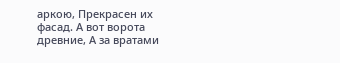аркою, Прекрасен их фасад. А вот ворота древние, А за вратами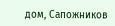дом, Сапожников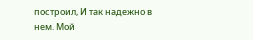построил, И так надежно в нем. Мой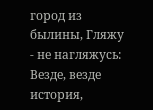город из былины, Гляжу - не нагляжусь: Везде, везде история,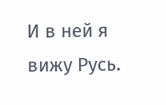И в ней я вижу Русь.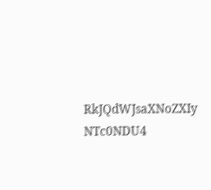RkJQdWJsaXNoZXIy NTc0NDU4